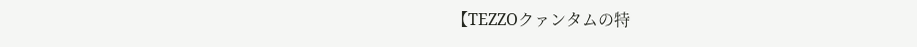【TEZZOクァンタムの特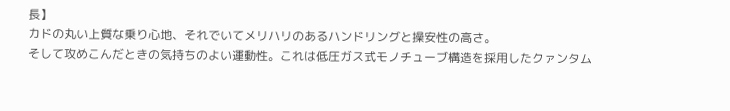長】
カドの丸い上質な乗り心地、それでいてメリハリのあるハンドリングと操安性の高さ。
そして攻めこんだときの気持ちのよい運動性。これは低圧ガス式モノチューブ構造を採用したクァンタム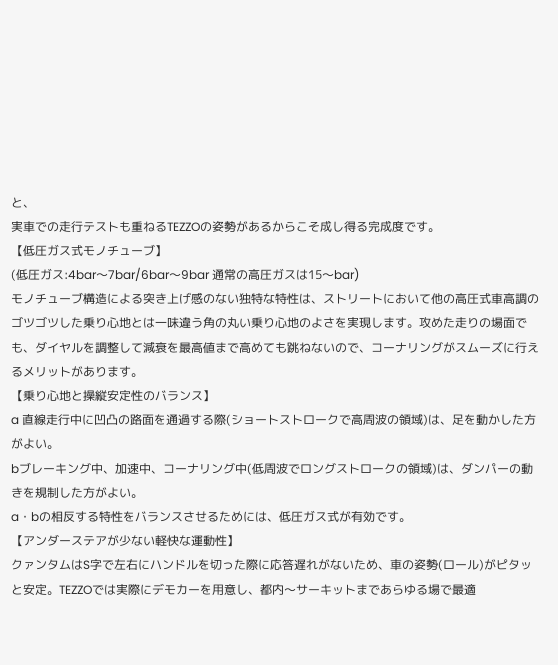と、
実車での走行テストも重ねるTEZZOの姿勢があるからこそ成し得る完成度です。
【低圧ガス式モノチューブ】
(低圧ガス:4bar〜7bar/6bar〜9bar 通常の高圧ガスは15〜bar)
モノチューブ構造による突き上げ感のない独特な特性は、ストリートにおいて他の高圧式車高調のゴツゴツした乗り心地とは一味違う角の丸い乗り心地のよさを実現します。攻めた走りの場面でも、ダイヤルを調整して減衰を最高値まで高めても跳ねないので、コーナリングがスムーズに行えるメリットがあります。
【乗り心地と操縦安定性のバランス】
a 直線走行中に凹凸の路面を通過する際(ショートストロークで高周波の領域)は、足を動かした方がよい。
bブレーキング中、加速中、コーナリング中(低周波でロングストロークの領域)は、ダンパーの動きを規制した方がよい。
a・bの相反する特性をバランスさせるためには、低圧ガス式が有効です。
【アンダーステアが少ない軽快な運動性】
クァンタムはS字で左右にハンドルを切った際に応答遅れがないため、車の姿勢(ロール)がピタッと安定。TEZZOでは実際にデモカーを用意し、都内〜サーキットまであらゆる場で最適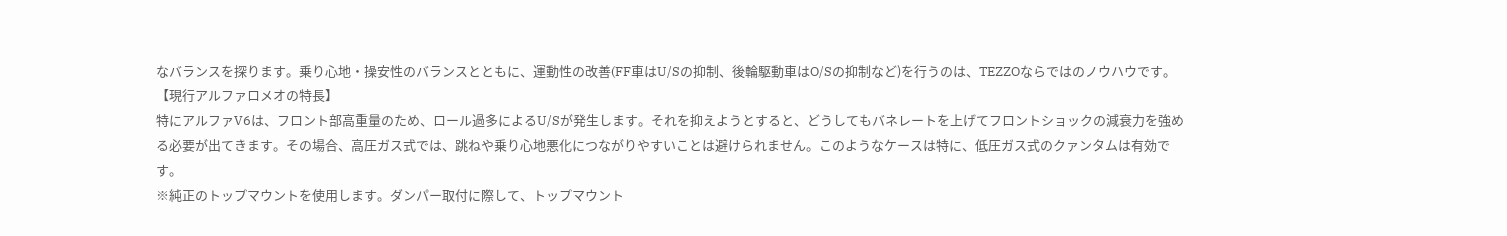なバランスを探ります。乗り心地・操安性のバランスとともに、運動性の改善(FF車はU/Sの抑制、後輪駆動車はO/Sの抑制など)を行うのは、TEZZOならではのノウハウです。
【現行アルファロメオの特長】
特にアルファV6は、フロント部高重量のため、ロール過多によるU/Sが発生します。それを抑えようとすると、どうしてもバネレートを上げてフロントショックの減衰力を強める必要が出てきます。その場合、高圧ガス式では、跳ねや乗り心地悪化につながりやすいことは避けられません。このようなケースは特に、低圧ガス式のクァンタムは有効です。
※純正のトップマウントを使用します。ダンパー取付に際して、トップマウント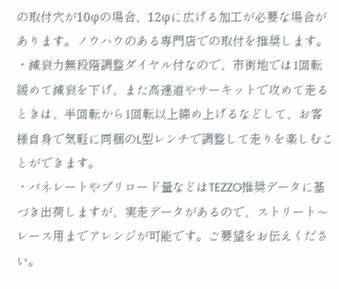の取付穴が10φの場合、12φに広げる加工が必要な場合があります。ノウハウのある専門店での取付を推奨します。
・減衰力無段階調整ダイヤル付なので、市街地では1回転緩めて減衰を下げ、また高速道やサーキットで攻めて走るときは、半回転から1回転以上締め上げるなどして、お客様自身で気軽に同梱のL型レンチで調整して走りを楽しむことができます。
・バネレートやプリロード量などはTEZZO推奨データに基づき出荷しますが、実走データがあるので、ストリート〜レース用までアレンジが可能です。ご要望をお伝えください。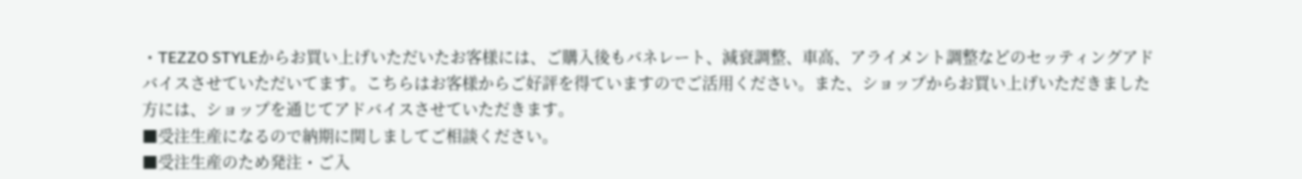・TEZZO STYLEからお買い上げいただいたお客様には、ご購入後もバネレート、減衰調整、車高、アライメント調整などのセッティングアドバイスさせていただいてます。こちらはお客様からご好評を得ていますのでご活用ください。また、ショップからお買い上げいただきました方には、ショップを通じてアドバイスさせていただきます。
■受注生産になるので納期に関しましてご相談ください。
■受注生産のため発注・ご入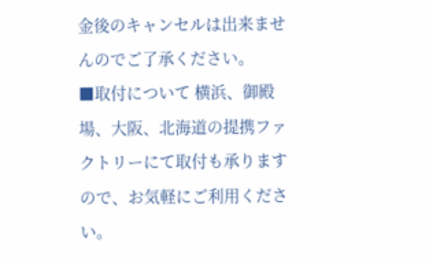金後のキャンセルは出来ませんのでご了承ください。
■取付について 横浜、御殿場、大阪、北海道の提携ファクトリーにて取付も承りますので、お気軽にご利用ください。